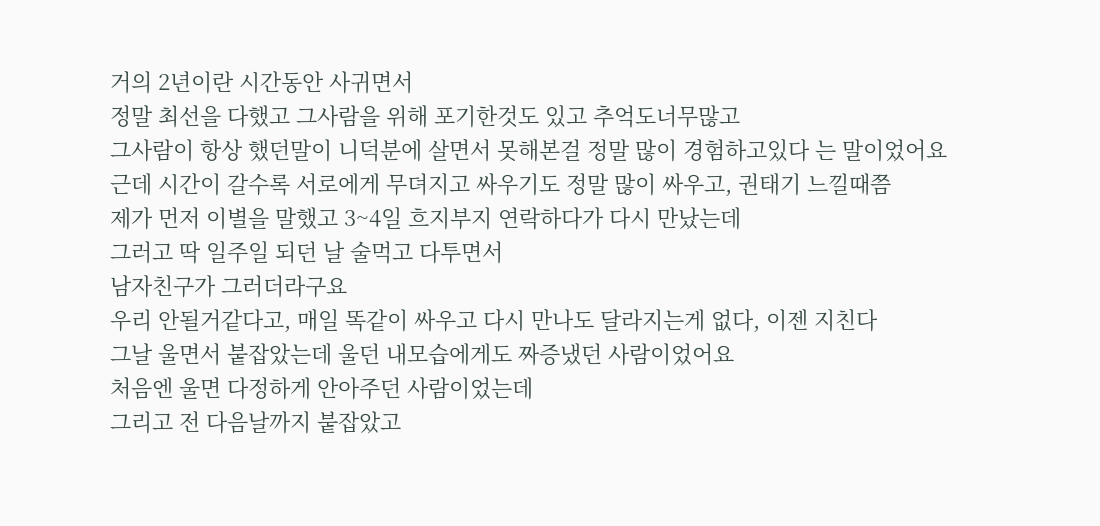거의 2년이란 시간동안 사귀면서
정말 최선을 다했고 그사람을 위해 포기한것도 있고 추억도너무많고
그사람이 항상 했던말이 니덕분에 살면서 못해본걸 정말 많이 경험하고있다 는 말이었어요
근데 시간이 갈수록 서로에게 무뎌지고 싸우기도 정말 많이 싸우고, 권태기 느낄때쯤
제가 먼저 이별을 말했고 3~4일 흐지부지 연락하다가 다시 만났는데
그러고 딱 일주일 되던 날 술먹고 다투면서
남자친구가 그러더라구요
우리 안될거같다고, 매일 똑같이 싸우고 다시 만나도 달라지는게 없다, 이젠 지친다
그날 울면서 붙잡았는데 울던 내모습에게도 짜증냈던 사람이었어요
처음엔 울면 다정하게 안아주던 사람이었는데
그리고 전 다음날까지 붙잡았고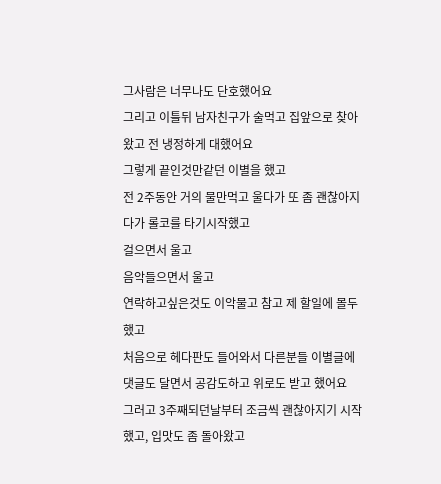그사람은 너무나도 단호했어요
그리고 이틀뒤 남자친구가 술먹고 집앞으로 찾아왔고 전 냉정하게 대했어요
그렇게 끝인것만같던 이별을 했고
전 2주동안 거의 물만먹고 울다가 또 좀 괜찮아지다가 롤코를 타기시작했고
걸으면서 울고
음악들으면서 울고
연락하고싶은것도 이악물고 참고 제 할일에 몰두했고
처음으로 헤다판도 들어와서 다른분들 이별글에 댓글도 달면서 공감도하고 위로도 받고 했어요
그러고 3주째되던날부터 조금씩 괜찮아지기 시작했고, 입맛도 좀 돌아왔고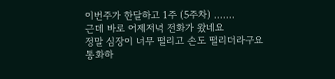이번주가 한달하고 1주 (5주차) .......
근데 바로 어제저녁 전화가 왔네요
정말 심장이 너무 떨리고 손도 떨리더라구요
통화하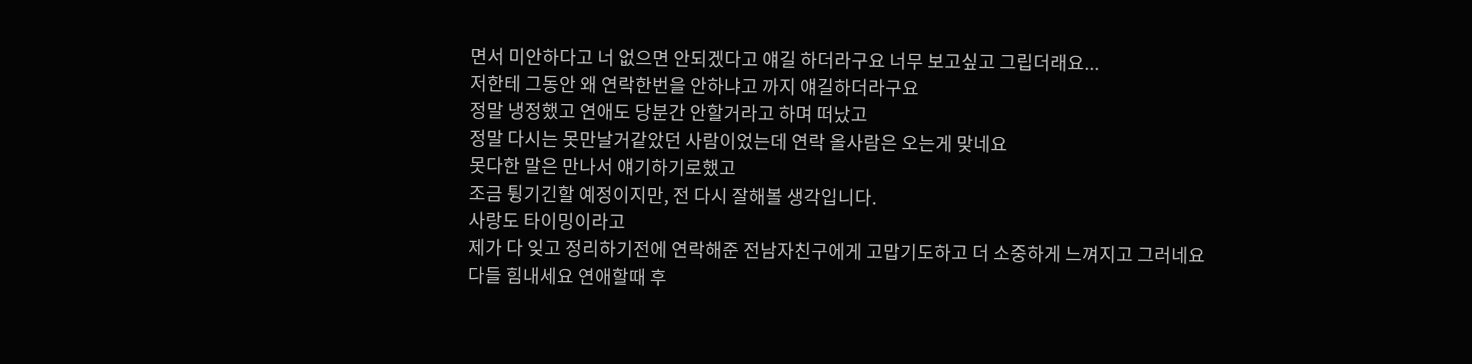면서 미안하다고 너 없으면 안되겠다고 얘길 하더라구요 너무 보고싶고 그립더래요...
저한테 그동안 왜 연락한번을 안하냐고 까지 얘길하더라구요
정말 냉정했고 연애도 당분간 안할거라고 하며 떠났고
정말 다시는 못만날거같았던 사람이었는데 연락 올사람은 오는게 맞네요
못다한 말은 만나서 얘기하기로했고
조금 튕기긴할 예정이지만, 전 다시 잘해볼 생각입니다.
사랑도 타이밍이라고
제가 다 잊고 정리하기전에 연락해준 전남자친구에게 고맙기도하고 더 소중하게 느껴지고 그러네요
다들 힘내세요 연애할때 후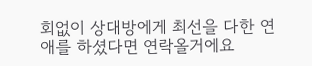회없이 상대방에게 최선을 다한 연애를 하셨다면 연락올거에요